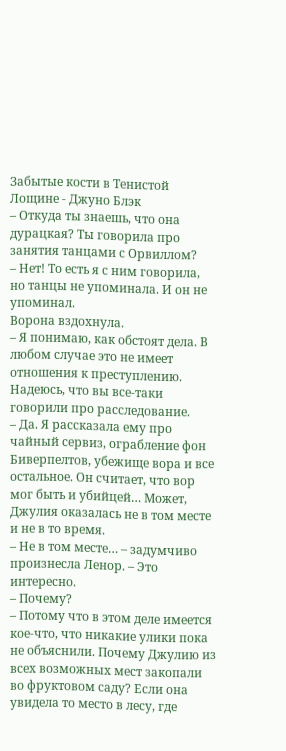Забытые кости в Тенистой Лощине - Джуно Блэк
– Откуда ты знаешь, что она дурацкая? Ты говорила про занятия танцами с Орвиллом?
– Нет! То есть я с ним говорила, но танцы не упоминала. И он не упоминал.
Ворона вздохнула.
– Я понимаю, как обстоят дела. В любом случае это не имеет отношения к преступлению. Надеюсь, что вы все-таки говорили про расследование.
– Да. Я рассказала ему про чайный сервиз, ограбление фон Биверпелтов, убежище вора и все остальное. Он считает, что вор мог быть и убийцей… Может, Джулия оказалась не в том месте и не в то время.
– Не в том месте… – задумчиво произнесла Ленор. – Это интересно.
– Почему?
– Потому что в этом деле имеется кое-что, что никакие улики пока не объяснили. Почему Джулию из всех возможных мест закопали во фруктовом саду? Если она увидела то место в лесу, где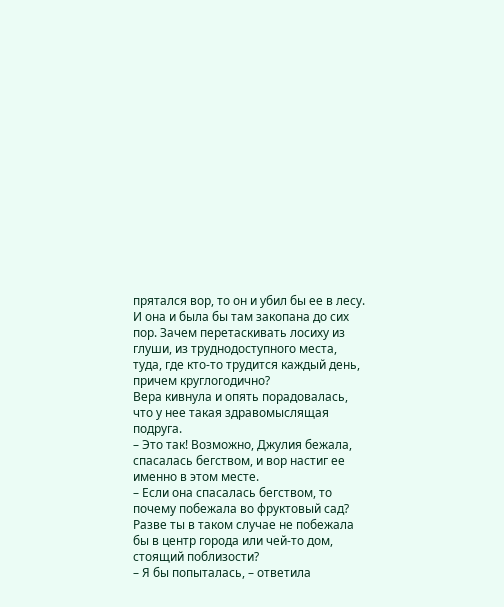прятался вор, то он и убил бы ее в лесу. И она и была бы там закопана до сих пор. Зачем перетаскивать лосиху из глуши, из труднодоступного места, туда, где кто-то трудится каждый день, причем круглогодично?
Вера кивнула и опять порадовалась, что у нее такая здравомыслящая подруга.
– Это так! Возможно, Джулия бежала, спасалась бегством, и вор настиг ее именно в этом месте.
– Если она спасалась бегством, то почему побежала во фруктовый сад? Разве ты в таком случае не побежала бы в центр города или чей-то дом, стоящий поблизости?
– Я бы попыталась, – ответила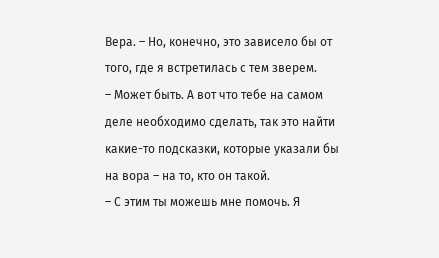Вера. – Но, конечно, это зависело бы от того, где я встретилась с тем зверем.
– Может быть. А вот что тебе на самом деле необходимо сделать, так это найти какие-то подсказки, которые указали бы на вора – на то, кто он такой.
– С этим ты можешь мне помочь. Я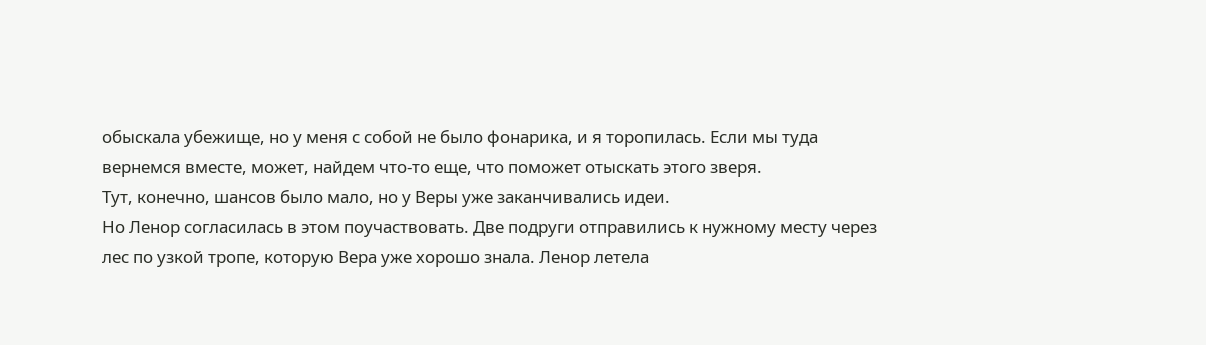обыскала убежище, но у меня с собой не было фонарика, и я торопилась. Если мы туда вернемся вместе, может, найдем что-то еще, что поможет отыскать этого зверя.
Тут, конечно, шансов было мало, но у Веры уже заканчивались идеи.
Но Ленор согласилась в этом поучаствовать. Две подруги отправились к нужному месту через лес по узкой тропе, которую Вера уже хорошо знала. Ленор летела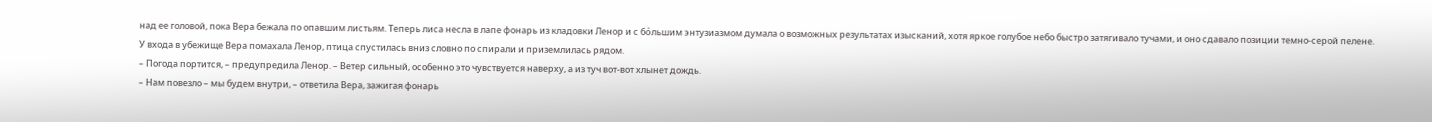над ее головой, пока Вера бежала по опавшим листьям. Теперь лиса несла в лапе фонарь из кладовки Ленор и с бóльшим энтузиазмом думала о возможных результатах изысканий, хотя яркое голубое небо быстро затягивало тучами, и оно сдавало позиции темно-серой пелене.
У входа в убежище Вера помахала Ленор, птица спустилась вниз словно по спирали и приземлилась рядом.
– Погода портится, – предупредила Ленор. – Ветер сильный, особенно это чувствуется наверху, а из туч вот-вот хлынет дождь.
– Нам повезло – мы будем внутри, – ответила Вера, зажигая фонарь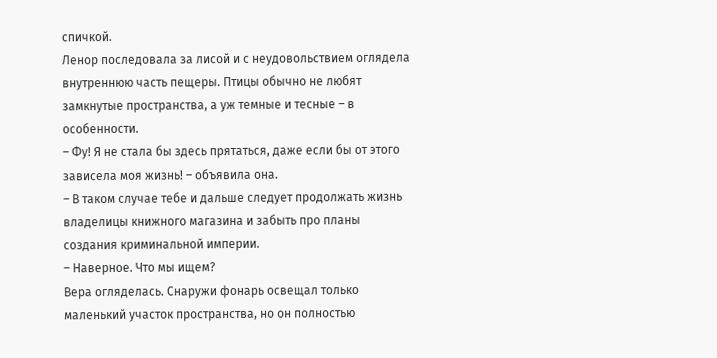спичкой.
Ленор последовала за лисой и с неудовольствием оглядела внутреннюю часть пещеры. Птицы обычно не любят замкнутые пространства, а уж темные и тесные – в особенности.
– Фу! Я не стала бы здесь прятаться, даже если бы от этого зависела моя жизнь! – объявила она.
– В таком случае тебе и дальше следует продолжать жизнь владелицы книжного магазина и забыть про планы создания криминальной империи.
– Наверное. Что мы ищем?
Вера огляделась. Снаружи фонарь освещал только маленький участок пространства, но он полностью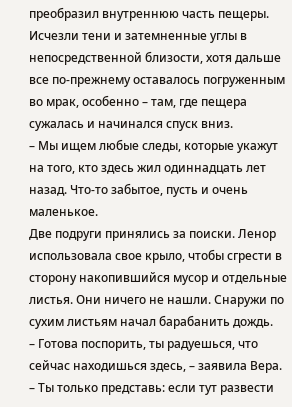преобразил внутреннюю часть пещеры. Исчезли тени и затемненные углы в непосредственной близости, хотя дальше все по-прежнему оставалось погруженным во мрак, особенно – там, где пещера сужалась и начинался спуск вниз.
– Мы ищем любые следы, которые укажут на того, кто здесь жил одиннадцать лет назад. Что-то забытое, пусть и очень маленькое.
Две подруги принялись за поиски. Ленор использовала свое крыло, чтобы сгрести в сторону накопившийся мусор и отдельные листья. Они ничего не нашли. Снаружи по сухим листьям начал барабанить дождь.
– Готова поспорить, ты радуешься, что сейчас находишься здесь, – заявила Вера. – Ты только представь: если тут развести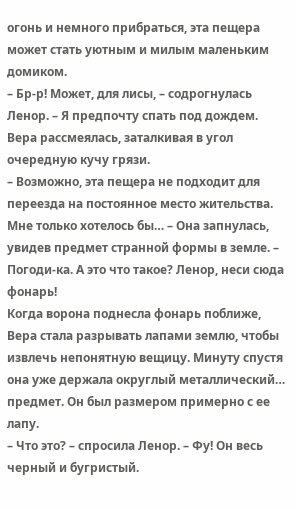огонь и немного прибраться, эта пещера может стать уютным и милым маленьким домиком.
– Бр-р! Может, для лисы, – содрогнулась Ленор. – Я предпочту спать под дождем.
Вера рассмеялась, заталкивая в угол очередную кучу грязи.
– Возможно, эта пещера не подходит для переезда на постоянное место жительства. Мне только хотелось бы… – Она запнулась, увидев предмет странной формы в земле. – Погоди-ка. А это что такое? Ленор, неси сюда фонарь!
Когда ворона поднесла фонарь поближе, Вера стала разрывать лапами землю, чтобы извлечь непонятную вещицу. Минуту спустя она уже держала округлый металлический… предмет. Он был размером примерно с ее лапу.
– Что это? – спросила Ленор. – Фу! Он весь черный и бугристый.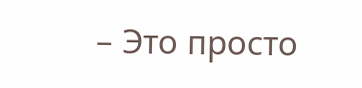– Это просто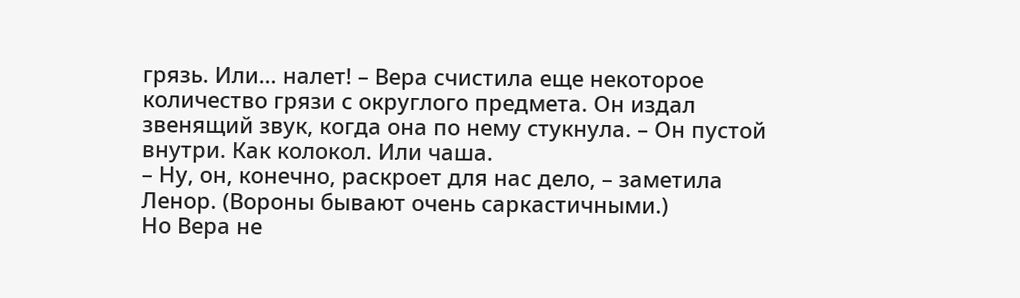грязь. Или… налет! – Вера счистила еще некоторое количество грязи с округлого предмета. Он издал звенящий звук, когда она по нему стукнула. – Он пустой внутри. Как колокол. Или чаша.
– Ну, он, конечно, раскроет для нас дело, – заметила Ленор. (Вороны бывают очень саркастичными.)
Но Вера не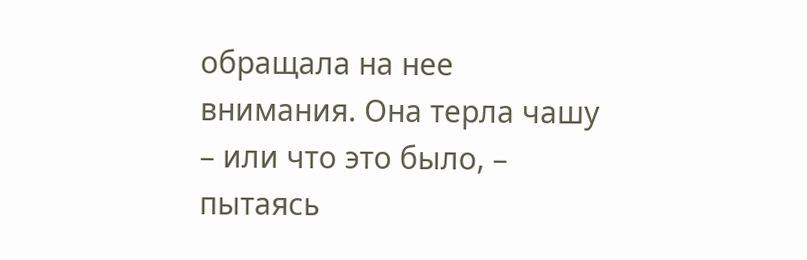обращала на нее внимания. Она терла чашу – или что это было, – пытаясь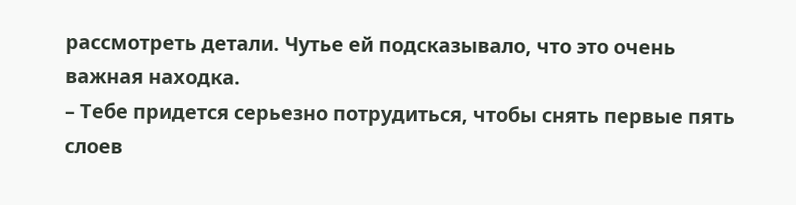рассмотреть детали. Чутье ей подсказывало, что это очень важная находка.
– Тебе придется серьезно потрудиться, чтобы снять первые пять слоев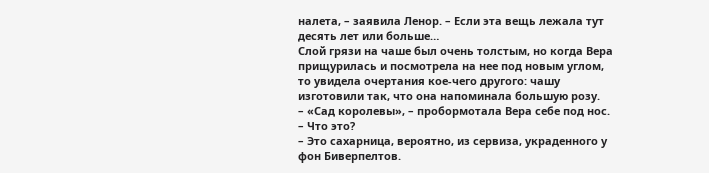налета, – заявила Ленор. – Если эта вещь лежала тут десять лет или больше…
Слой грязи на чаше был очень толстым, но когда Вера прищурилась и посмотрела на нее под новым углом, то увидела очертания кое-чего другого: чашу изготовили так, что она напоминала большую розу.
– «Сад королевы», – пробормотала Вера себе под нос.
– Что это?
– Это сахарница, вероятно, из сервиза, украденного у фон Биверпелтов.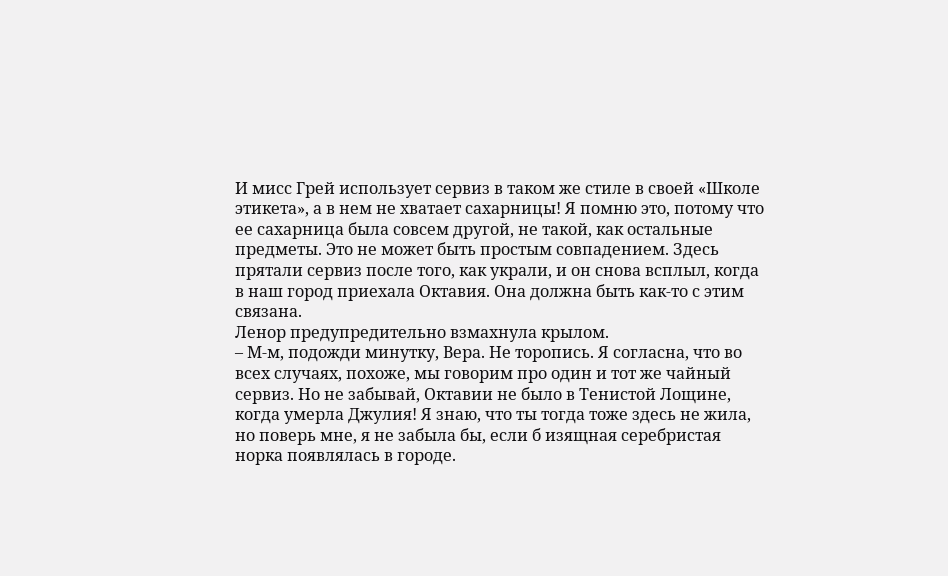И мисс Грей использует сервиз в таком же стиле в своей «Школе этикета», а в нем не хватает сахарницы! Я помню это, потому что ее сахарница была совсем другой, не такой, как остальные предметы. Это не может быть простым совпадением. Здесь прятали сервиз после того, как украли, и он снова всплыл, когда в наш город приехала Октавия. Она должна быть как-то с этим связана.
Ленор предупредительно взмахнула крылом.
– М-м, подожди минутку, Вера. Не торопись. Я согласна, что во всех случаях, похоже, мы говорим про один и тот же чайный сервиз. Но не забывай, Октавии не было в Тенистой Лощине, когда умерла Джулия! Я знаю, что ты тогда тоже здесь не жила, но поверь мне, я не забыла бы, если б изящная серебристая норка появлялась в городе.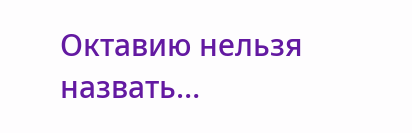Октавию нельзя назвать…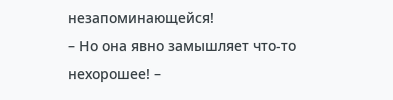незапоминающейся!
– Но она явно замышляет что-то нехорошее! –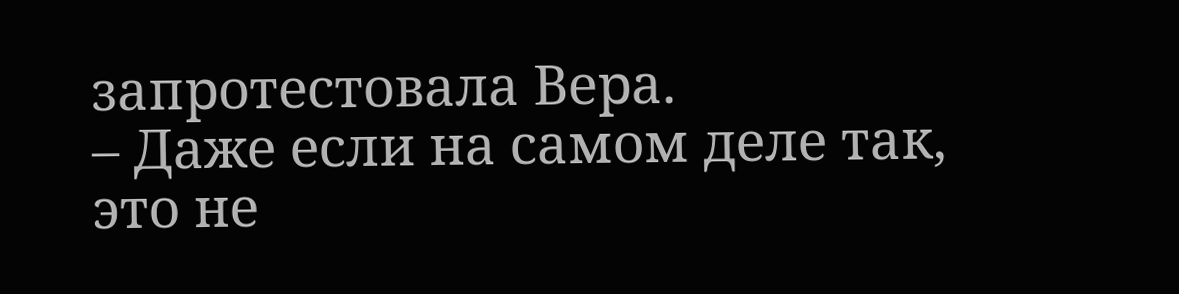запротестовала Вера.
– Даже если на самом деле так, это не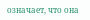означает, что она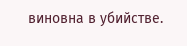виновна в убийстве.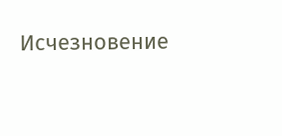Исчезновение